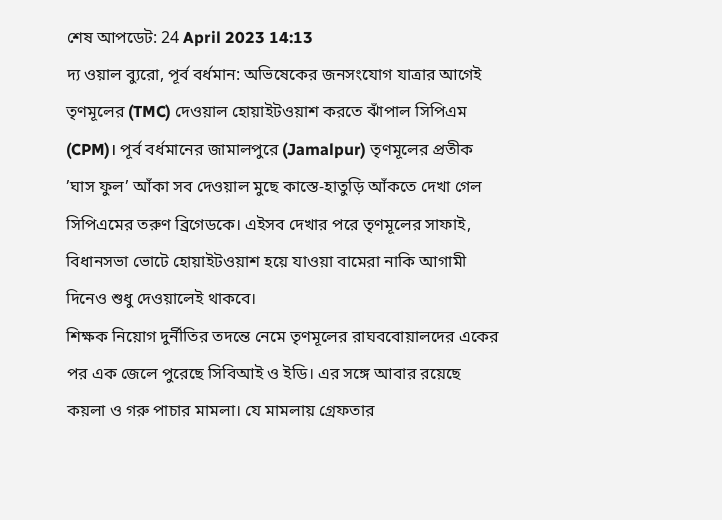শেষ আপডেট: 24 April 2023 14:13
দ্য ওয়াল ব্যুরো, পূর্ব বর্ধমান: অভিষেকের জনসংযোগ যাত্রার আগেই তৃণমূলের (TMC) দেওয়াল হোয়াইটওয়াশ করতে ঝাঁপাল সিপিএম (CPM)। পূর্ব বর্ধমানের জামালপুরে (Jamalpur) তৃণমূলের প্রতীক ’ঘাস ফুল’ আঁকা সব দেওয়াল মুছে কাস্তে-হাতুড়ি আঁকতে দেখা গেল সিপিএমের তরুণ ব্রিগেডকে। এইসব দেখার পরে তৃণমূলের সাফাই, বিধানসভা ভোটে হোয়াইটওয়াশ হয়ে যাওয়া বামেরা নাকি আগামী দিনেও শুধু দেওয়ালেই থাকবে।
শিক্ষক নিয়োগ দুর্নীতির তদন্তে নেমে তৃণমূলের রাঘববোয়ালদের একের পর এক জেলে পুরেছে সিবিআই ও ইডি। এর সঙ্গে আবার রয়েছে কয়লা ও গরু পাচার মামলা। যে মামলায় গ্রেফতার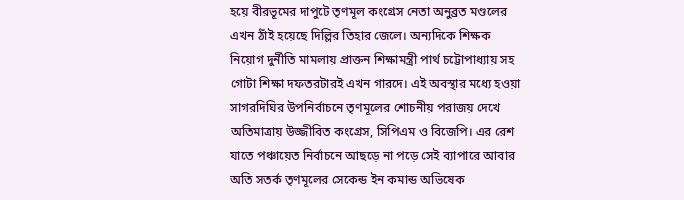হয়ে বীরভূমের দাপুটে তৃণমূল কংগ্রেস নেতা অনুব্রত মণ্ডলের এখন ঠাঁই হয়েছে দিল্লির তিহার জেলে। অন্যদিকে শিক্ষক নিয়োগ দুর্নীতি মামলায় প্রাক্তন শিক্ষামন্ত্রী পার্থ চট্টোপাধ্যায় সহ গোটা শিক্ষা দফতরটারই এখন গারদে। এই অবস্থার মধ্যে হওয়া সাগরদিঘির উপনির্বাচনে তৃণমূলের শোচনীয় পরাজয় দেখে অতিমাত্রায় উজ্জীবিত কংগ্রেস, সিপিএম ও বিজেপি। এর রেশ যাতে পঞ্চায়েত নির্বাচনে আছড়ে না পড়ে সেই ব্যাপারে আবার অতি সতর্ক তৃণমূলের সেকেন্ড ইন কমান্ড অভিষেক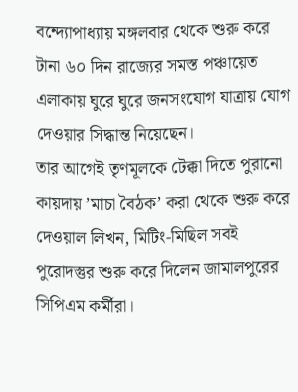বন্দ্যোপাধ্যায় মঙ্গলবার থেকে শুরু করে টানা ৬০ দিন রাজ্যের সমস্ত পঞ্চায়েত এলাকায় ঘুরে ঘুরে জনসংযোগ যাত্রায় যোগ দেওয়ার সিদ্ধান্ত নিয়েছেন।
তার আগেই তৃণমূলকে টেক্কা দিতে পুরানো কায়দায় ’মাচা বৈঠক’ করা থেকে শুরু করে দেওয়াল লিখন, মিটিং-মিছিল সবই পুরোদস্তুর শুরু করে দিলেন জামালপুরের সিপিএম কর্মীরা।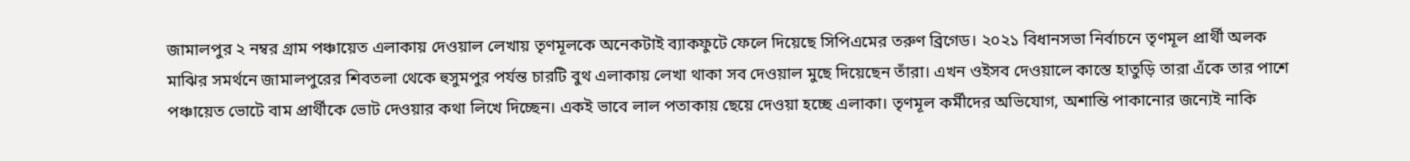জামালপুর ২ নম্বর গ্রাম পঞ্চায়েত এলাকায় দেওয়াল লেখায় তৃণমূলকে অনেকটাই ব্যাকফুটে ফেলে দিয়েছে সিপিএমের তরুণ ব্রিগেড। ২০২১ বিধানসভা নির্বাচনে তৃণমূল প্রার্থী অলক মাঝির সমর্থনে জামালপুরের শিবতলা থেকে হুসুমপুর পর্যন্ত চারটি বুথ এলাকায় লেখা থাকা সব দেওয়াল মুছে দিয়েছেন তাঁরা। এখন ওইসব দেওয়ালে কাস্তে হাতুড়ি তারা এঁকে তার পাশে পঞ্চায়েত ভোটে বাম প্রার্থীকে ভোট দেওয়ার কথা লিখে দিচ্ছেন। একই ভাবে লাল পতাকায় ছেয়ে দেওয়া হচ্ছে এলাকা। তৃণমূল কর্মীদের অভিযোগ, অশান্তি পাকানোর জন্যেই নাকি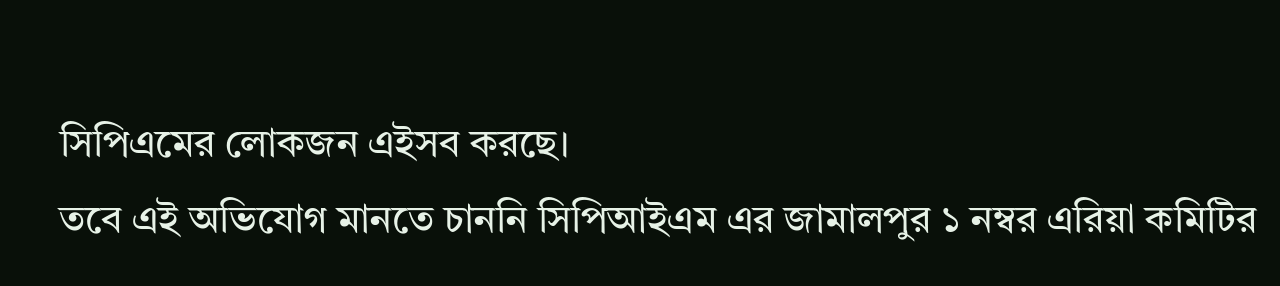সিপিএমের লোকজন এইসব করছে।
তবে এই অভিযোগ মানতে চাননি সিপিআইএম এর জামালপুর ১ নম্বর এরিয়া কমিটির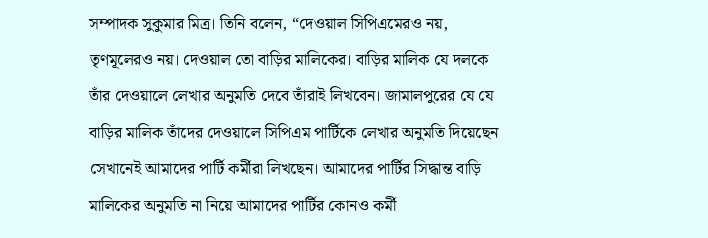সম্পাদক সুকুমার মিত্র। তিনি বলেন, “দেওয়াল সিপিএমেরও নয়, তৃণমূলেরও নয়। দেওয়াল তো বাড়ির মালিকের। বাড়ির মালিক যে দলকে তাঁর দেওয়ালে লেখার অনুমতি দেবে তাঁরাই লিখবেন। জামালপুরের যে যে বাড়ির মালিক তাঁদের দেওয়ালে সিপিএম পার্টিকে লেখার অনুমতি দিয়েছেন সেখানেই আমাদের পার্টি কর্মীরা লিখছেন। আমাদের পার্টির সিদ্ধান্ত বাড়ি মালিকের অনুমতি না নিয়ে আমাদের পার্টির কোনও কর্মী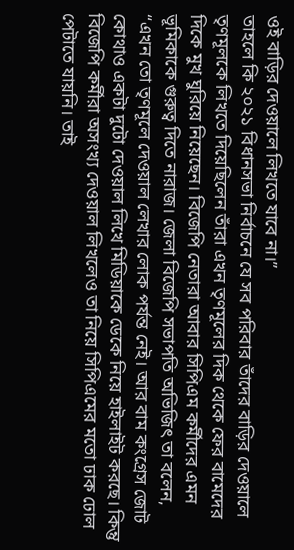ওই বাড়ির দেওয়ালে লিখতে যাবে না।”
তাহলে কি ২০২১ বিধানসভা নির্বাচনে যে সব পরিবার তাঁদের বাড়ির দেওয়ালে তৃণমূলকে লিখতে দিয়েছিলেন তাঁরা এখন তৃণমূলের দিক থেকে ফের বামেদের দিকে মুখ ঘুরিয়ে নিয়েছেন। বিজেপি নেতারা আবার সিপিএম কর্মীদের এমন ভূমিকাকে গুরুত্ব দিতে নারাজ। জেলা বিজেপি সভাপতি অভিজিৎ তা বলেন, “এখন তো তৃণমূলে দেওয়াল লেখার লোক পর্যন্ত নেই। আর বাম কংগ্রেস জোট কোথাও একটা দুটো দেওয়াল লিখে মিডিয়াকে ডেকে নিয়ে হাইলাইট করছে। কিন্তু বিজেপি কর্মীরা অসংখ্য দেওয়াল লিখলেও তা নিয়ে সিপিএমের মতো ঢাক ঢোল পেটাতে যায়নি। তাই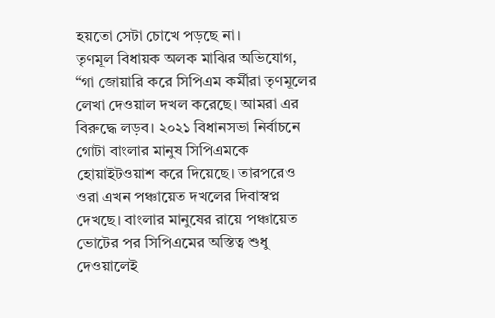হয়তো সেটা চোখে পড়ছে না।
তৃণমূল বিধায়ক অলক মাঝির অভিযোগ, “গা জোয়ারি করে সিপিএম কর্মীরা তৃণমূলের লেখা দেওয়াল দখল করেছে। আমরা এর বিরুদ্ধে লড়ব। ২০২১ বিধানসভা নির্বাচনে গোটা বাংলার মানুষ সিপিএমকে হোয়াইটওয়াশ করে দিয়েছে। তারপরেও ওরা এখন পঞ্চায়েত দখলের দিবাস্বপ্ন দেখছে। বাংলার মানুষের রায়ে পঞ্চায়েত ভোটের পর সিপিএমের অস্তিত্ব শুধু দেওয়ালেই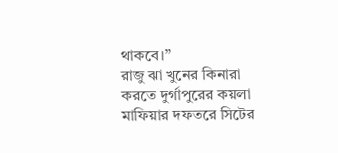থাকবে।”
রাজু ঝা খুনের কিনারা করতে দুর্গাপুরের কয়লা মাফিয়ার দফতরে সিটের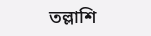তল্লাশি